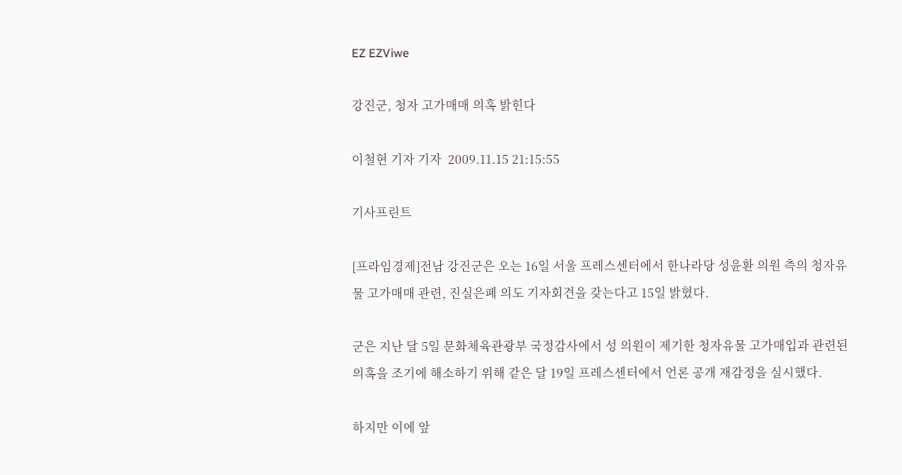EZ EZViwe

강진군, 청자 고가매매 의혹 밝힌다

이철현 기자 기자  2009.11.15 21:15:55

기사프린트

[프라임경제]전남 강진군은 오는 16일 서울 프레스센터에서 한나라당 성윤환 의원 측의 청자유물 고가매매 관련, 진실은폐 의도 기자회견을 갖는다고 15일 밝혔다.

군은 지난 달 5일 문화체육관광부 국정감사에서 성 의원이 제기한 청자유물 고가매입과 관련된 의혹을 조기에 해소하기 위해 같은 달 19일 프레스센터에서 언론 공개 재감정을 실시했다.

하지만 이에 앞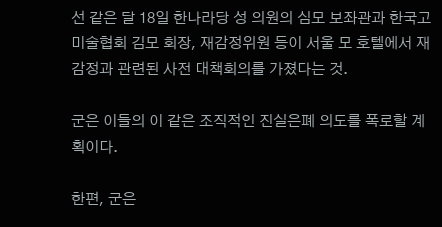선 같은 달 18일 한나라당 성 의원의 심모 보좌관과 한국고미술협회 김모 회장, 재감정위원 등이 서울 모 호텔에서 재감정과 관련된 사전 대책회의를 가졌다는 것.

군은 이들의 이 같은 조직적인 진실은폐 의도를 폭로할 계획이다.

한편, 군은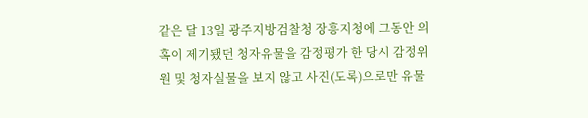같은 달 13일 광주지방검찰청 장흥지청에 그동안 의혹이 제기됐던 청자유물을 감정평가 한 당시 감정위원 및 청자실물을 보지 않고 사진(도록)으로만 유물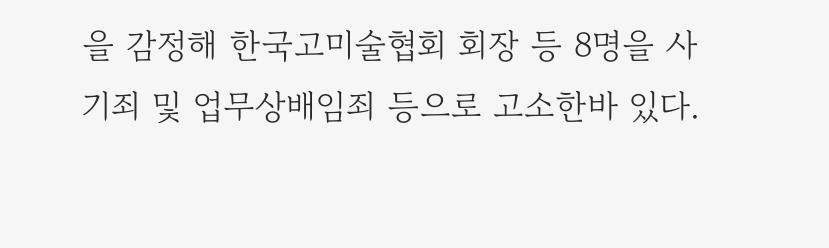을 감정해 한국고미술협회 회장 등 8명을 사기죄 및 업무상배임죄 등으로 고소한바 있다.